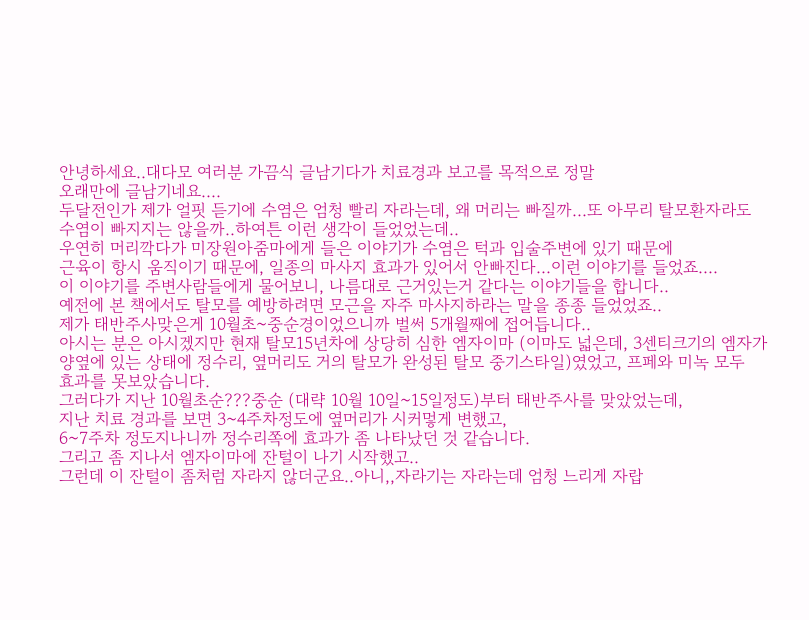안녕하세요..대다모 여러분 가끔식 글남기다가 치료경과 보고를 목적으로 정말
오래만에 글남기네요....
두달전인가 제가 얼핏 듣기에 수염은 엄청 빨리 자라는데, 왜 머리는 빠질까...또 아무리 탈모환자라도
수염이 빠지지는 않을까..하여튼 이런 생각이 들었었는데..
우연히 머리깍다가 미장원아줌마에게 들은 이야기가 수염은 턱과 입술주변에 있기 때문에
근육이 항시 움직이기 때문에, 일종의 마사지 효과가 있어서 안빠진다...이런 이야기를 들었죠....
이 이야기를 주변사람들에게 물어보니, 나름대로 근거있는거 같다는 이야기들을 합니다..
예전에 본 책에서도 탈모를 예방하려면 모근을 자주 마사지하라는 말을 종종 들었었죠..
제가 태반주사맞은게 10월초~중순경이었으니까 벌써 5개월째에 접어듭니다..
아시는 분은 아시겠지만 현재 탈모15년차에 상당히 심한 엠자이마 (이마도 넓은데, 3센티크기의 엠자가
양옆에 있는 상태에 정수리, 옆머리도 거의 탈모가 완성된 탈모 중기스타일)였었고, 프페와 미녹 모두
효과를 못보았습니다.
그러다가 지난 10월초순???중순 (대략 10월 10일~15일정도)부터 태반주사를 맞았었는데,
지난 치료 경과를 보면 3~4주차정도에 옆머리가 시커멓게 변했고,
6~7주차 정도지나니까 정수리쪽에 효과가 좀 나타났던 것 같습니다.
그리고 좀 지나서 엠자이마에 잔털이 나기 시작했고..
그런데 이 잔털이 좀처럼 자라지 않더군요..아니,,자라기는 자라는데 엄청 느리게 자랍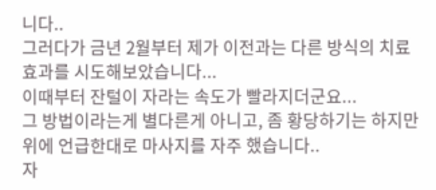니다..
그러다가 금년 2월부터 제가 이전과는 다른 방식의 치료효과를 시도해보았습니다...
이때부터 잔털이 자라는 속도가 빨라지더군요...
그 방법이라는게 별다른게 아니고, 좀 황당하기는 하지만 위에 언급한대로 마사지를 자주 했습니다..
자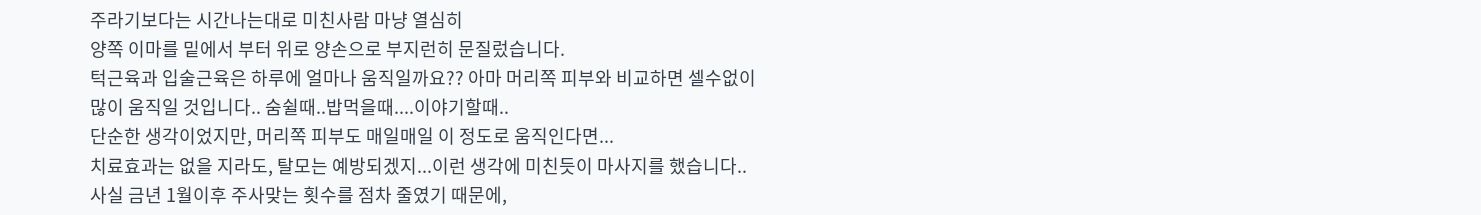주라기보다는 시간나는대로 미친사람 마냥 열심히
양쪽 이마를 밑에서 부터 위로 양손으로 부지런히 문질렀습니다.
턱근육과 입술근육은 하루에 얼마나 움직일까요?? 아마 머리쪽 피부와 비교하면 셀수없이
많이 움직일 것입니다.. 숨쉴때..밥먹을때....이야기할때..
단순한 생각이었지만, 머리쪽 피부도 매일매일 이 정도로 움직인다면...
치료효과는 없을 지라도, 탈모는 예방되겠지...이런 생각에 미친듯이 마사지를 했습니다..
사실 금년 1월이후 주사맞는 횟수를 점차 줄였기 때문에,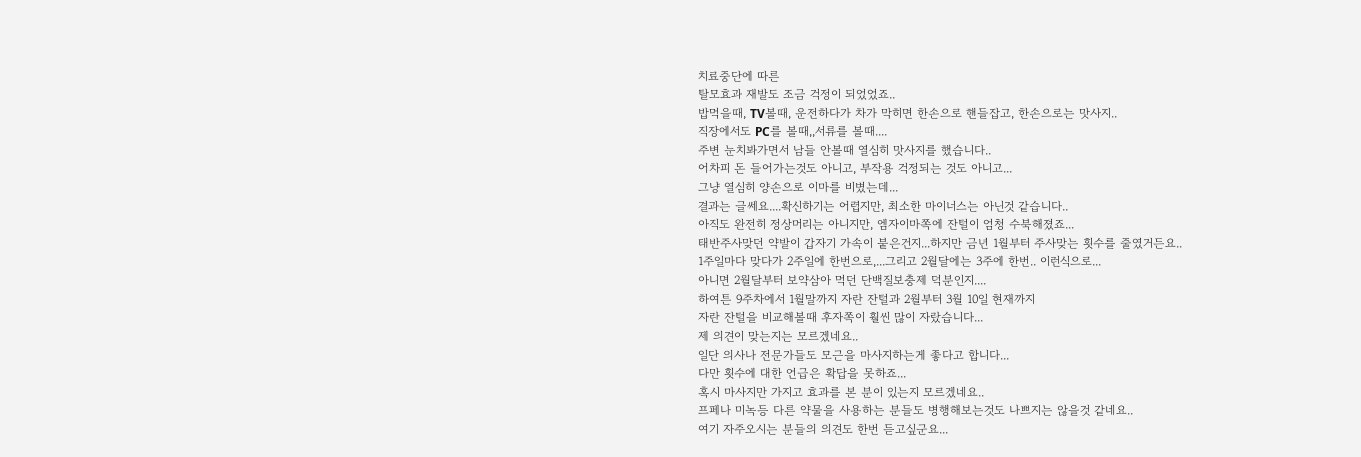치료중단에 따른
탈모효과 재발도 조금 걱정이 되었었죠..
밥먹을때, TV볼때, 운전하다가 차가 막히면 한손으로 핸들잡고, 한손으로는 맛사지..
직장에서도 PC를 볼때,,서류를 볼때....
주변 눈치봐가면서 남들 안볼때 열심히 맛사지를 했습니다..
어차피 돈 들어가는것도 아니고, 부작용 걱정되는 것도 아니고...
그냥 열심히 양손으로 이마를 비볐는데...
결과는 글쎄요....확신하기는 어렵지만, 최소한 마이너스는 아닌것 같습니다..
아직도 완전히 정상머리는 아니지만, 엠자이마쪽에 잔털이 엄청 수북해졌죠...
태반주사맞던 약발이 갑자기 가속이 붙은건지...하지만 금년 1월부터 주사맞는 횟수를 줄였거든요..
1주일마다 맞다가 2주일에 한번으로,...그리고 2월달에는 3주에 한번.. 이런식으로...
아니면 2월달부터 보약삼아 먹던 단백질보충제 덕분인지....
하여튼 9주차에서 1월말까지 자란 잔털과 2월부터 3월 10일 현재까지
자란 잔털을 비교해볼때 후자쪽이 훨씬 많이 자랐습니다...
제 의견이 맞는지는 모르겠네요..
일단 의사나 전문가들도 모근을 마사지하는게 좋다고 합니다...
다만 횟수에 대한 언급은 확답을 못하죠...
혹시 마사지만 가지고 효과를 본 분이 있는지 모르겠네요..
프페나 미녹등 다른 약물을 사용하는 분들도 병행해보는것도 나쁘지는 않을것 같네요..
여기 자주오시는 분들의 의견도 한번 듣고싶군요...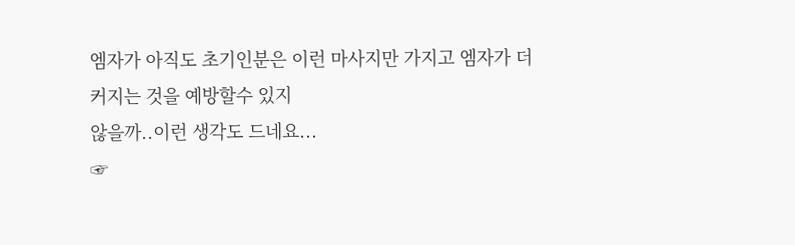엠자가 아직도 초기인분은 이런 마사지만 가지고 엠자가 더 커지는 것을 예방할수 있지
않을까..이런 생각도 드네요...
☞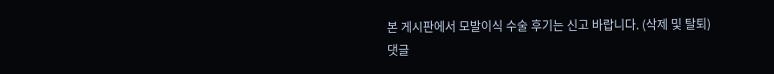본 게시판에서 모발이식 수술 후기는 신고 바랍니다. (삭제 및 탈퇴)
댓글